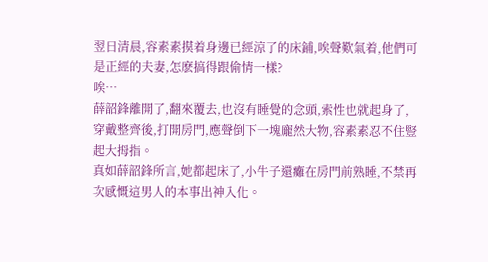翌日清晨,容素素摸着身邊已經涼了的床鋪,唉聲歎氣着,他們可是正經的夫妻,怎麽搞得跟偷情一樣?
唉…
薛韶鋒離開了,翻來覆去,也沒有睡覺的念頭,索性也就起身了,穿戴整齊後,打開房門,應聲倒下一塊龐然大物,容素素忍不住豎起大拇指。
真如薛韶鋒所言,她都起床了,小牛子還癱在房門前熟睡,不禁再次感慨這男人的本事出神入化。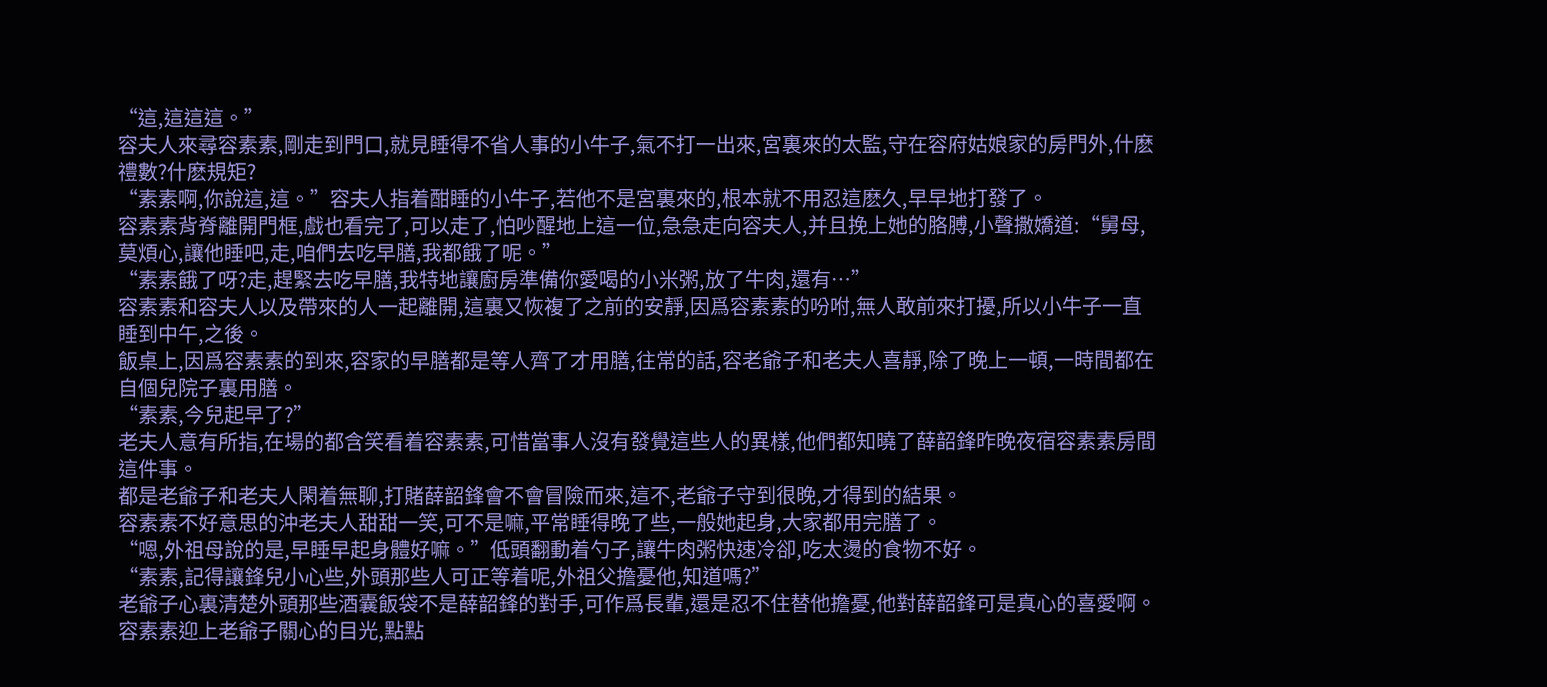“這,這這這。”
容夫人來尋容素素,剛走到門口,就見睡得不省人事的小牛子,氣不打一出來,宮裏來的太監,守在容府姑娘家的房門外,什麽禮數?什麽規矩?
“素素啊,你說這,這。”容夫人指着酣睡的小牛子,若他不是宮裏來的,根本就不用忍這麽久,早早地打發了。
容素素背脊離開門框,戲也看完了,可以走了,怕吵醒地上這一位,急急走向容夫人,并且挽上她的胳膊,小聲撒嬌道:“舅母,莫煩心,讓他睡吧,走,咱們去吃早膳,我都餓了呢。”
“素素餓了呀?走,趕緊去吃早膳,我特地讓廚房準備你愛喝的小米粥,放了牛肉,還有…”
容素素和容夫人以及帶來的人一起離開,這裏又恢複了之前的安靜,因爲容素素的吩咐,無人敢前來打擾,所以小牛子一直睡到中午,之後。
飯桌上,因爲容素素的到來,容家的早膳都是等人齊了才用膳,往常的話,容老爺子和老夫人喜靜,除了晚上一頓,一時間都在自個兒院子裏用膳。
“素素,今兒起早了?”
老夫人意有所指,在場的都含笑看着容素素,可惜當事人沒有發覺這些人的異樣,他們都知曉了薛韶鋒昨晚夜宿容素素房間這件事。
都是老爺子和老夫人閑着無聊,打賭薛韶鋒會不會冒險而來,這不,老爺子守到很晚,才得到的結果。
容素素不好意思的沖老夫人甜甜一笑,可不是嘛,平常睡得晚了些,一般她起身,大家都用完膳了。
“嗯,外祖母說的是,早睡早起身體好嘛。”低頭翻動着勺子,讓牛肉粥快速冷卻,吃太燙的食物不好。
“素素,記得讓鋒兒小心些,外頭那些人可正等着呢,外祖父擔憂他,知道嗎?”
老爺子心裏清楚外頭那些酒囊飯袋不是薛韶鋒的對手,可作爲長輩,還是忍不住替他擔憂,他對薛韶鋒可是真心的喜愛啊。
容素素迎上老爺子關心的目光,點點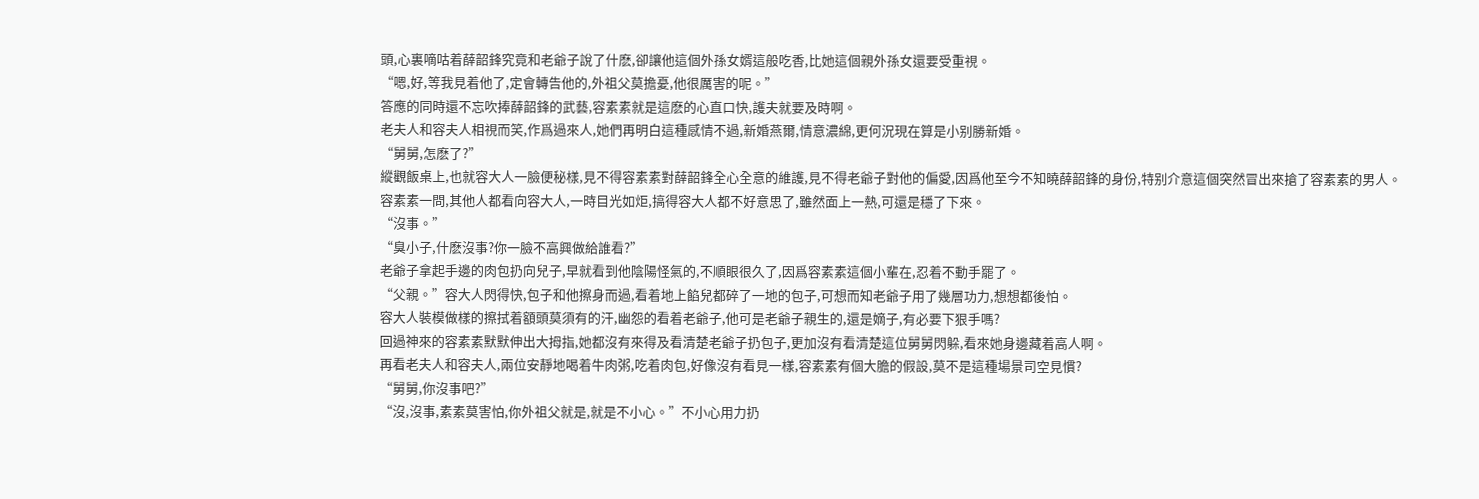頭,心裏嘀咕着薛韶鋒究竟和老爺子說了什麽,卻讓他這個外孫女婿這般吃香,比她這個親外孫女還要受重視。
“嗯,好,等我見着他了,定會轉告他的,外祖父莫擔憂,他很厲害的呢。”
答應的同時還不忘吹捧薛韶鋒的武藝,容素素就是這麽的心直口快,護夫就要及時啊。
老夫人和容夫人相視而笑,作爲過來人,她們再明白這種感情不過,新婚燕爾,情意濃綿,更何況現在算是小别勝新婚。
“舅舅,怎麽了?”
縱觀飯桌上,也就容大人一臉便秘樣,見不得容素素對薛韶鋒全心全意的維護,見不得老爺子對他的偏愛,因爲他至今不知曉薛韶鋒的身份,特别介意這個突然冒出來搶了容素素的男人。
容素素一問,其他人都看向容大人,一時目光如炬,搞得容大人都不好意思了,雖然面上一熱,可還是穩了下來。
“沒事。”
“臭小子,什麽沒事?你一臉不高興做給誰看?”
老爺子拿起手邊的肉包扔向兒子,早就看到他陰陽怪氣的,不順眼很久了,因爲容素素這個小輩在,忍着不動手罷了。
“父親。”容大人閃得快,包子和他擦身而過,看着地上餡兒都碎了一地的包子,可想而知老爺子用了幾層功力,想想都後怕。
容大人裝模做樣的擦拭着額頭莫須有的汗,幽怨的看着老爺子,他可是老爺子親生的,還是嫡子,有必要下狠手嗎?
回過神來的容素素默默伸出大拇指,她都沒有來得及看清楚老爺子扔包子,更加沒有看清楚這位舅舅閃躲,看來她身邊藏着高人啊。
再看老夫人和容夫人,兩位安靜地喝着牛肉粥,吃着肉包,好像沒有看見一樣,容素素有個大膽的假設,莫不是這種場景司空見慣?
“舅舅,你沒事吧?”
“沒,沒事,素素莫害怕,你外祖父就是,就是不小心。”不小心用力扔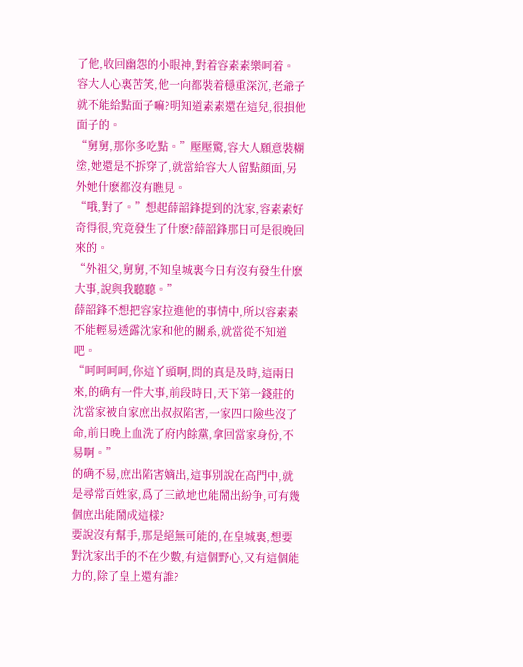了他,收回幽怨的小眼神,對着容素素樂呵着。
容大人心裏苦笑,他一向都裝着穩重深沉,老爺子就不能給點面子嘛?明知道素素還在這兒,很損他面子的。
“舅舅,那你多吃點。”壓壓驚,容大人願意裝糊塗,她還是不拆穿了,就當給容大人留點顔面,另外她什麽都沒有瞧見。
“哦,對了。”想起薛韶鋒提到的沈家,容素素好奇得很,究竟發生了什麽?薛韶鋒那日可是很晚回來的。
“外祖父,舅舅,不知皇城裏今日有沒有發生什麽大事,說與我聽聽。”
薛韶鋒不想把容家拉進他的事情中,所以容素素不能輕易透露沈家和他的關系,就當從不知道吧。
“呵呵呵呵,你這丫頭啊,問的真是及時,這兩日來,的确有一件大事,前段時日,天下第一錢莊的沈當家被自家庶出叔叔陷害,一家四口險些沒了命,前日晚上血洗了府内餘黨,拿回當家身份,不易啊。”
的确不易,庶出陷害嫡出,這事别說在高門中,就是尋常百姓家,爲了三畝地也能鬧出紛争,可有幾個庶出能鬧成這樣?
要說沒有幫手,那是絕無可能的,在皇城裏,想要對沈家出手的不在少數,有這個野心,又有這個能力的,除了皇上還有誰?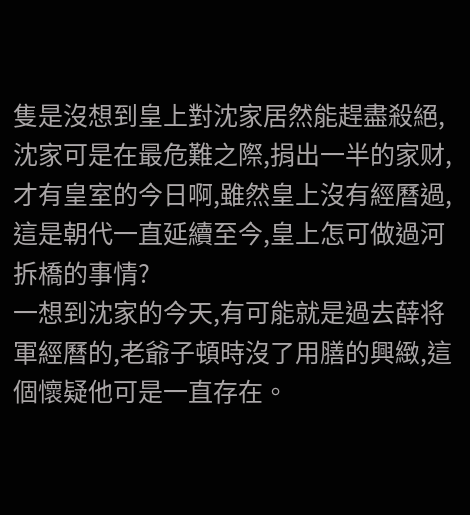隻是沒想到皇上對沈家居然能趕盡殺絕,沈家可是在最危難之際,捐出一半的家财,才有皇室的今日啊,雖然皇上沒有經曆過,這是朝代一直延續至今,皇上怎可做過河拆橋的事情?
一想到沈家的今天,有可能就是過去薛将軍經曆的,老爺子頓時沒了用膳的興緻,這個懷疑他可是一直存在。